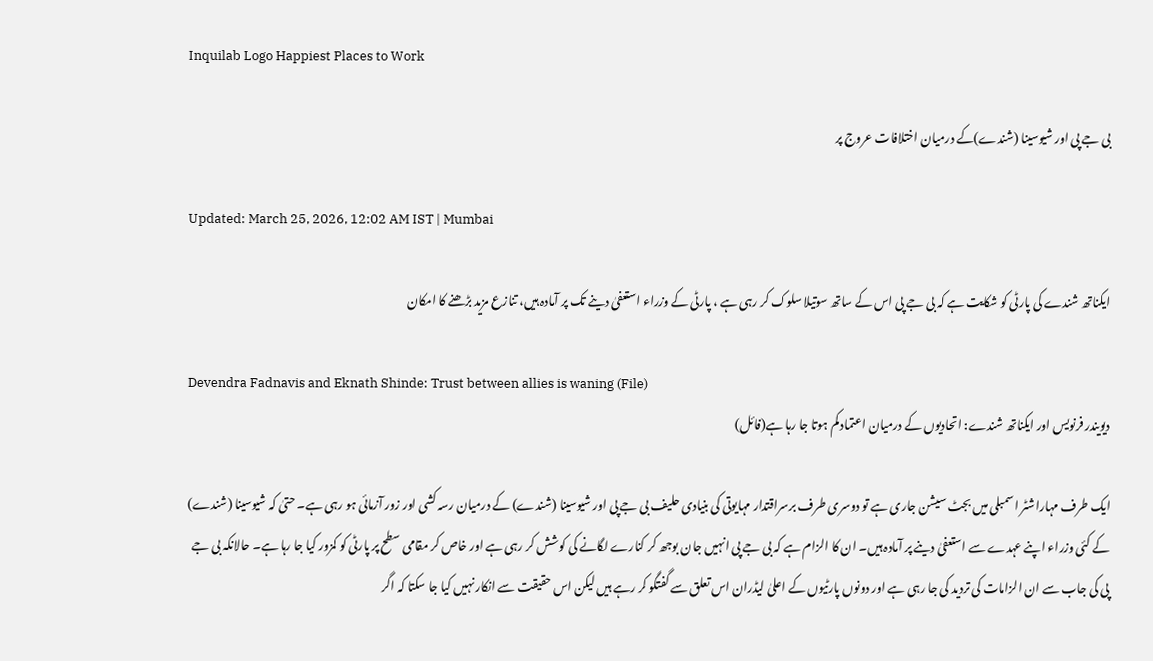Inquilab Logo Happiest Places to Work

بی جے پی اور شیوسینا (شندے)کے درمیان اختلافات عروج پر

Updated: March 25, 2026, 12:02 AM IST | Mumbai

ایکناتھ شندے کی پارٹی کو شکایت ہے کہ بی جے پی اس کے ساتھ سوتیلا سلوک کر رہی ہے ، پارٹی کے وزراء استعفیٰ دینے تک پر آمادہ ہیں، تنازع مزید بڑھنے کا امکان

Devendra Fadnavis and Eknath Shinde: Trust between allies is waning (File)
دیویندر فرنویس اور ایکناتھ شندے: اتحادیوں کے درمیان اعتماد کم ہوتا جا رہا ہے(فائل)

ایک طرف مہاراشٹر اسمبلی میں بجٹ سیشن جاری ہے تو دوسری طرف برسراقتدار مہایوتی کی بنیادی حلیف بی جے پی اور شیوسینا (شندے) کے درمیان رسہ کشی اور زور آزمائی ہو رہی ہے۔ حتیٰ کہ شیوسینا (شندے) کے کئی وزراء اپنے عہدے سے استعفیٰ دینے پر آمادہ ہیں۔ ان کا الزام ہے کہ بی جے پی انہیں جان بوجھ کر کنارے لگانے کی کوشش کر رہی ہے اور خاص کر مقامی سطح پر پارٹی کو کمزور کیا جا رہا ہے۔ حالانکہ بی جے پی کی جاب سے ان الزامات کی تردید کی جا رہی ہے اور دونوں پارٹیوں کے اعلیٰ لیڈران اس تعلق سے گفتگو کر رہے ہیں لیکن اس حقیقت سے انکار نہیں کیا جا سکتا کہ اگر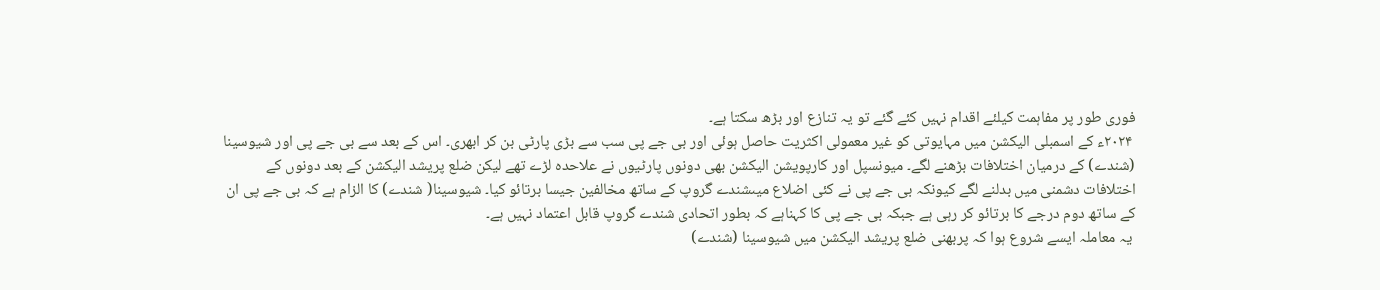فوری طور پر مفاہمت کیلئے اقدام نہیں کئے گئے تو یہ تنازع اور بڑھ سکتا ہے۔
 ۲۰۲۴ء کے اسمبلی الیکشن میں مہایوتی کو غیر معمولی اکثریت حاصل ہوئی اور بی جے پی سب سے بڑی پارٹی بن کر ابھری۔ اس کے بعد سے بی جے پی اور شیوسینا (شندے) کے درمیان اختلافات بڑھنے لگے۔ میونسپل اور کارپویشن الیکشن بھی دونوں پارٹیوں نے علاحدہ لڑے تھے لیکن ضلع پریشد الیکشن کے بعد دونوں کے اختلافات دشمنی میں بدلنے لگے کیونکہ بی جے پی نے کئی اضلاع میںشندے گروپ کے ساتھ مخالفین جیسا برتائو کیا۔ شیوسینا( شندے) کا الزام ہے کہ بی جے پی ان کے ساتھ دوم درجے کا برتائو کر رہی ہے جبکہ بی جے پی کا کہناہے کہ بطور اتحادی شندے گروپ قابل اعتماد نہیں ہے۔
 یہ معاملہ ایسے شروع ہوا کہ پربھنی ضلع پریشد الیکشن میں شیوسینا (شندے)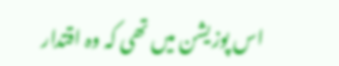اس پوزیشن میں تھی کہ وہ اقتدار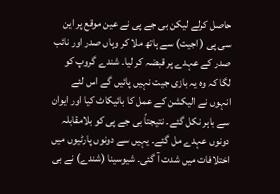حاصل کرلے لیکن بی جے پی نے عین موقع پر این سی پی ( اجیت) سے ہاتھ ملا کر وہاں صدر اور نائب صدر کے عہدے پر قبضہ کر لیا۔ شندے گروپ کو لگا کہ وہ یہ بازی جیت نہیں پائیں گے اس لئے انہوں نے الیکشن کے عمل کا بائیکاٹ کیا اور ایوان سے باہر نکل گئے۔ نتیجتاً بی جے پی کو بلامقابلہ دونوں عہدے مل گئے۔ یہیں سے دونوں پارٹیوں میں اختلافات میں شدت آ گئی۔ شیوسینا (شندے) نے بی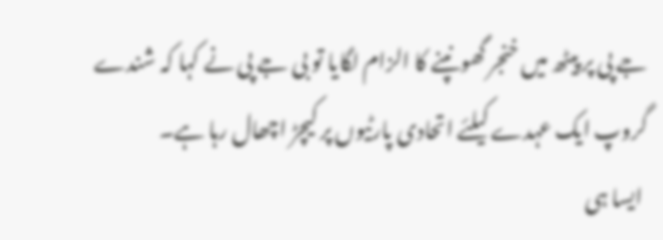جے پی پر پیٹھ میں خنجر گھونپنے کا الزام لگایا تو بی جے پی نے کہا کہ شندے گروپ ایک عہدے کیلئے اتحادی پارٹیوں پر کیچڑ اچھال رہا ہے۔
 ایسا ہی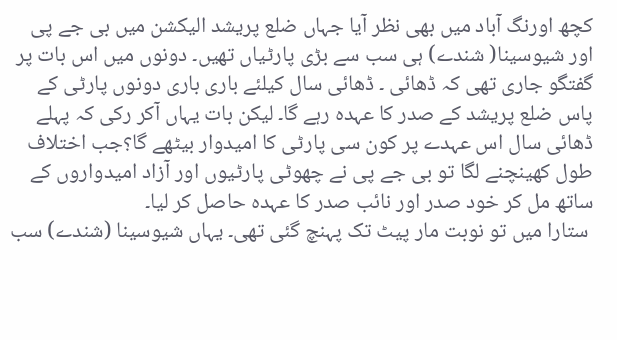کچھ اورنگ آباد میں بھی نظر آیا جہاں ضلع پریشد الیکشن میں بی جے پی اور شیوسینا( شندے) ہی سب سے بڑی پارٹیاں تھیں۔ دونوں میں اس بات پر گفتگو جاری تھی کہ ڈھائی ۔ ڈھائی سال کیلئے باری باری دونوں پارٹی کے پاس ضلع پریشد کے صدر کا عہدہ رہے گا۔ لیکن بات یہاں آکر رکی کہ پہلے ڈھائی سال اس عہدے پر کون سی پارٹی کا امیدوار بیٹھے گا؟جب اختلاف طول کھینچنے لگا تو بی جے پی نے چھوٹی پارٹیوں اور آزاد امیدواروں کے ساتھ مل کر خود صدر اور نائب صدر کا عہدہ حاصل کر لیا۔
 ستارا میں تو نوبت مار پیٹ تک پہنچ گئی تھی۔ یہاں شیوسینا (شندے) سب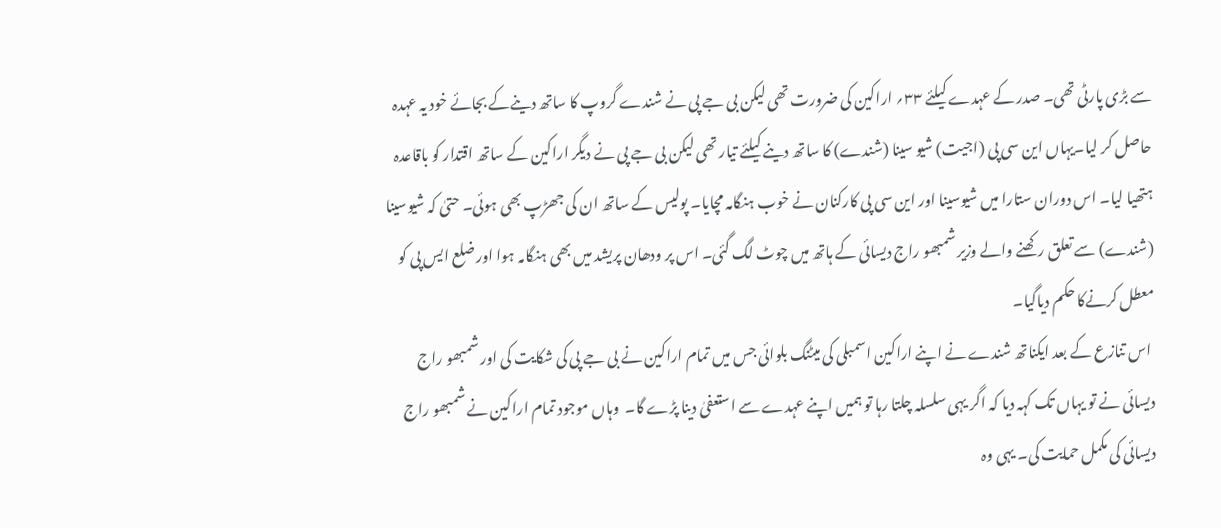سے بڑی پارٹی تھی۔ صدر کے عہدے کیلئے ۳۳؍ اراکین کی ضرورت تھی لیکن بی جے پی نے شندے گروپ کا ساتھ دینےکے بجائے خود یہ عہدہ حاصل کر لیا۔یہاں این سی پی (اجیت) شیو سینا (شندے) کا ساتھ دینے کیلئے تیار تھی لیکن بی جے پی نے دیگر اراکین کے ساتھ اقتدار کو باقاعدہ ہتھیا لیا۔ اس دوران ستارا میں شیوسینا اور این سی پی کارکنان نے خوب ہنگامہ مچایا۔ پولیس کے ساتھ ان کی جھڑپ بھی ہوئی۔ حتیٰ کہ شیوسینا (شندے) سے تعلق رکھنے والے وزیر شمبھو راج دیسائی کے ہاتھ میں چوٹ لگ گئی۔ اس پر ودھان پریشد میں بھی ہنگامہ ہوا اور ضلع ایس پی کو معطل کرنےکا حکم دیاگیا۔
 اس تنازع کے بعد ایکناتھ شندے نے اپنے اراکین اسمبلی کی میٹنگ بلوائی جس میں تمام اراکین نے بی جے پی کی شکایت کی اور شمبھو راج دیسائی نے تو یہاں تک کہہ دیا کہ اگر یہی سلسلہ چلتا رہا تو ہمیں اپنے عہدے سے استعفیٰ دینا پڑے گا۔  وہاں موجود تمام اراکین نے شمبھو راج دیسائی کی مکمل حمایت کی۔ یہی وہ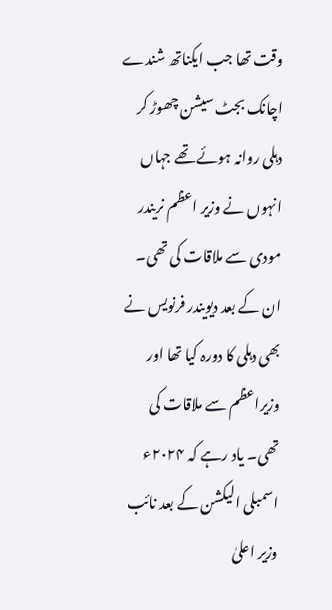وقت تھا جب ایکناتھ شندے اچانک بجٹ سیشن چھوڑ کر دہلی روانہ ہوئے تھے جہاں انہوں نے وزیر اعظم نریندر مودی سے ملاقات کی تھی۔ ان کے بعد دیویندر فرنویس نے بھی دہلی کا دورہ کیا تھا اور وزیراعظم سے ملاقات کی تھی۔ یاد رہے کہ ۲۰۲۴ء اسمبلی الیکشن کے بعد نائب وزیر اعلیٰ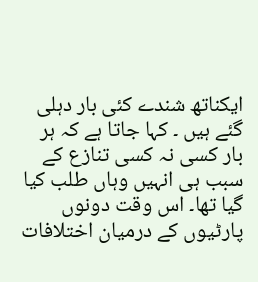ایکناتھ شندے کئی بار دہلی گئے ہیں ۔ کہا جاتا ہے کہ ہر بار کسی نہ کسی تنازع کے سبب ہی انہیں وہاں طلب کیا گیا تھا۔ اس وقت دونوں پارٹیوں کے درمیان اختلافات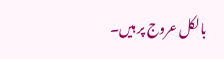بالکل عروج پر ہیں۔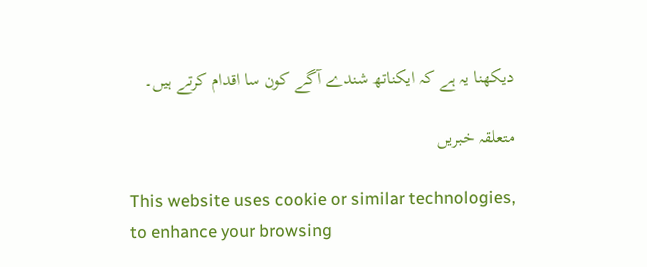دیکھنا یہ ہے کہ ایکناتھ شندے آگے کون سا اقدام کرتے ہیں۔

متعلقہ خبریں

This website uses cookie or similar technologies, to enhance your browsing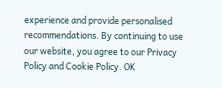experience and provide personalised recommendations. By continuing to use our website, you agree to our Privacy Policy and Cookie Policy. OK